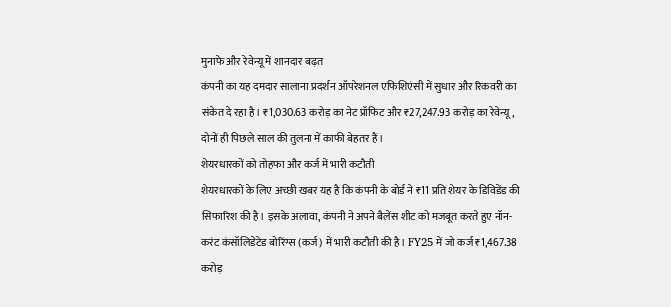मुनाफे और रेवेन्यू में शानदार बढ़त
कंपनी का यह दमदार सालाना प्रदर्शन ऑपरेशनल एफिशिएंसी में सुधार और रिकवरी का संकेत दे रहा है। ₹1,030.63 करोड़ का नेट प्रॉफिट और ₹27,247.93 करोड़ का रेवेन्यू, दोनों ही पिछले साल की तुलना में काफी बेहतर हैं।
शेयरधारकों को तोहफा और कर्ज में भारी कटौती
शेयरधारकों के लिए अच्छी खबर यह है कि कंपनी के बोर्ड ने ₹11 प्रति शेयर के डिविडेंड की सिफारिश की है। इसके अलावा, कंपनी ने अपने बैलेंस शीट को मजबूत करते हुए नॉन-करंट कंसॉलिडेटेड बोरिंग्स (कर्ज) में भारी कटौती की है। FY25 में जो कर्ज ₹1,467.38 करोड़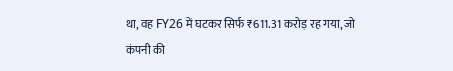था, वह FY26 में घटकर सिर्फ ₹611.31 करोड़ रह गया, जो कंपनी की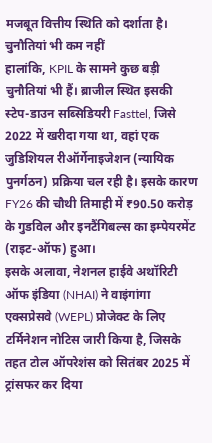मजबूत वित्तीय स्थिति को दर्शाता है।
चुनौतियां भी कम नहीं
हालांकि, KPIL के सामने कुछ बड़ी चुनौतियां भी हैं। ब्राजील स्थित इसकी स्टेप-डाउन सब्सिडियरी Fasttel, जिसे 2022 में खरीदा गया था, वहां एक जुडिशियल रीऑर्गेनाइजेशन (न्यायिक पुनर्गठन) प्रक्रिया चल रही है। इसके कारण FY26 की चौथी तिमाही में ₹90.50 करोड़ के गुडविल और इनटैंगिबल्स का इम्पेयरमेंट (राइट-ऑफ) हुआ।
इसके अलावा, नेशनल हाईवे अथॉरिटी ऑफ इंडिया (NHAI) ने वाइंगांगा एक्सप्रेसवे (WEPL) प्रोजेक्ट के लिए टर्मिनेशन नोटिस जारी किया है, जिसके तहत टोल ऑपरेशंस को सितंबर 2025 में ट्रांसफर कर दिया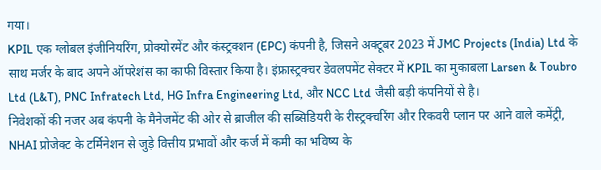गया।
KPIL एक ग्लोबल इंजीनियरिंग, प्रोक्योरमेंट और कंस्ट्रक्शन (EPC) कंपनी है, जिसने अक्टूबर 2023 में JMC Projects (India) Ltd के साथ मर्जर के बाद अपने ऑपरेशंस का काफी विस्तार किया है। इंफ्रास्ट्रक्चर डेवलपमेंट सेक्टर में KPIL का मुकाबला Larsen & Toubro Ltd (L&T), PNC Infratech Ltd, HG Infra Engineering Ltd, और NCC Ltd जैसी बड़ी कंपनियों से है।
निवेशकों की नजर अब कंपनी के मैनेजमेंट की ओर से ब्राजील की सब्सिडियरी के रीस्ट्रक्चरिंग और रिकवरी प्लान पर आने वाले कमेंट्री, NHAI प्रोजेक्ट के टर्मिनेशन से जुड़े वित्तीय प्रभावों और कर्ज में कमी का भविष्य के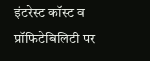इंटरेस्ट कॉस्ट व प्रॉफिटेबिलिटी पर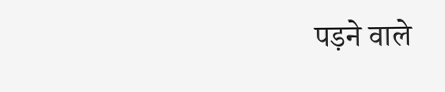पड़ने वाले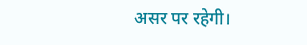असर पर रहेगी।